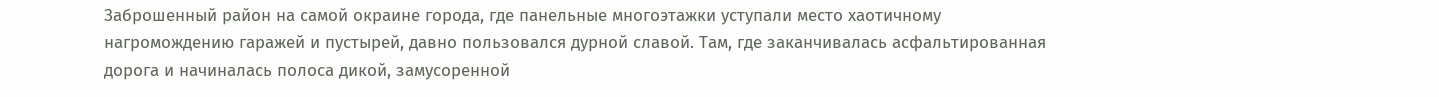Заброшенный район на самой окраине города, где панельные многоэтажки уступали место хаотичному нагромождению гаражей и пустырей, давно пользовался дурной славой. Там, где заканчивалась асфальтированная дорога и начиналась полоса дикой, замусоренной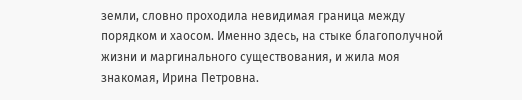земли, словно проходила невидимая граница между порядком и хаосом. Именно здесь, на стыке благополучной жизни и маргинального существования, и жила моя знакомая, Ирина Петровна.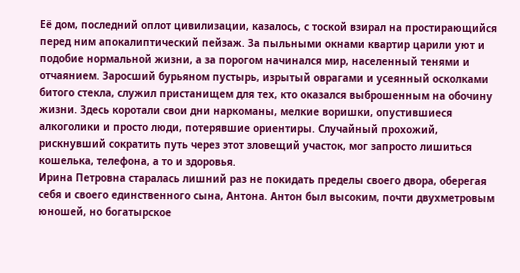Её дом, последний оплот цивилизации, казалось, с тоской взирал на простирающийся перед ним апокалиптический пейзаж. За пыльными окнами квартир царили уют и подобие нормальной жизни, а за порогом начинался мир, населенный тенями и отчаянием. Заросший бурьяном пустырь, изрытый оврагами и усеянный осколками битого стекла, служил пристанищем для тех, кто оказался выброшенным на обочину жизни. Здесь коротали свои дни наркоманы, мелкие воришки, опустившиеся алкоголики и просто люди, потерявшие ориентиры. Случайный прохожий, рискнувший сократить путь через этот зловещий участок, мог запросто лишиться кошелька, телефона, а то и здоровья.
Ирина Петровна старалась лишний раз не покидать пределы своего двора, оберегая себя и своего единственного сына, Антона. Антон был высоким, почти двухметровым юношей, но богатырское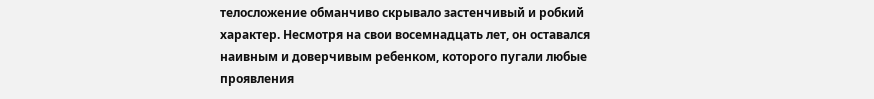телосложение обманчиво скрывало застенчивый и робкий характер. Несмотря на свои восемнадцать лет, он оставался наивным и доверчивым ребенком, которого пугали любые проявления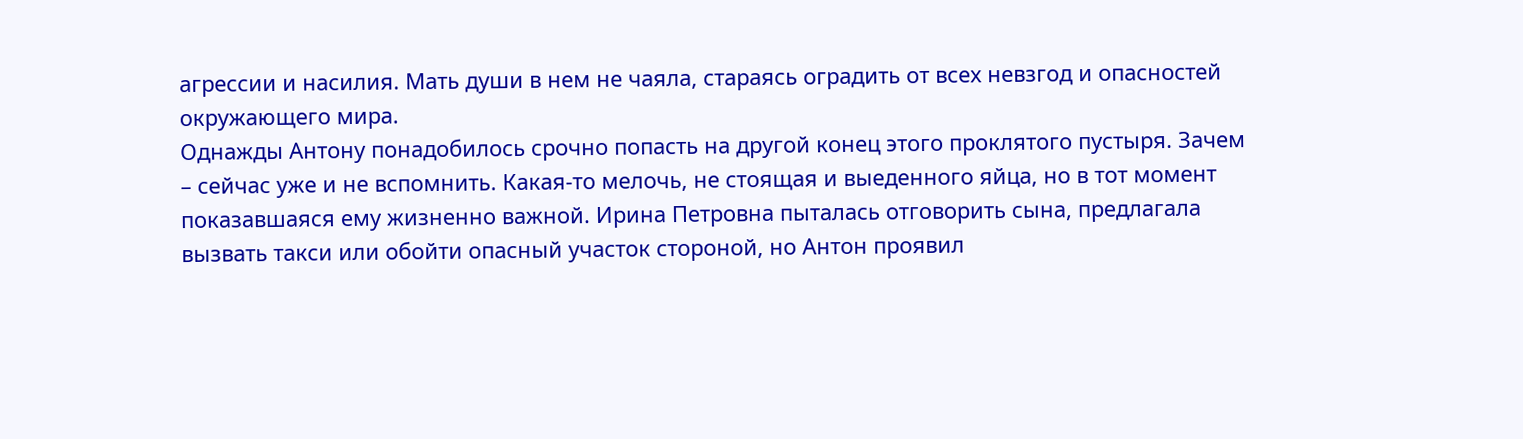агрессии и насилия. Мать души в нем не чаяла, стараясь оградить от всех невзгод и опасностей окружающего мира.
Однажды Антону понадобилось срочно попасть на другой конец этого проклятого пустыря. Зачем – сейчас уже и не вспомнить. Какая-то мелочь, не стоящая и выеденного яйца, но в тот момент показавшаяся ему жизненно важной. Ирина Петровна пыталась отговорить сына, предлагала вызвать такси или обойти опасный участок стороной, но Антон проявил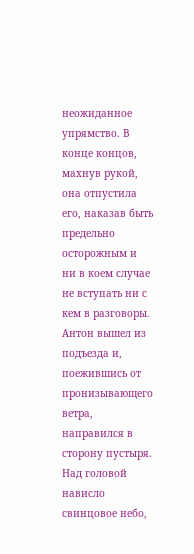неожиданное упрямство. В конце концов, махнув рукой, она отпустила его, наказав быть предельно осторожным и ни в коем случае не вступать ни с кем в разговоры.
Антон вышел из подъезда и, поежившись от пронизывающего ветра, направился в сторону пустыря. Над головой нависло свинцовое небо,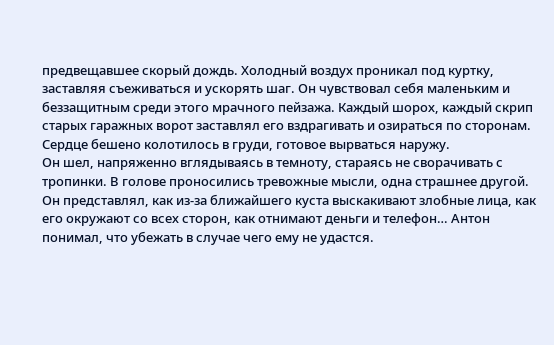предвещавшее скорый дождь. Холодный воздух проникал под куртку, заставляя съеживаться и ускорять шаг. Он чувствовал себя маленьким и беззащитным среди этого мрачного пейзажа. Каждый шорох, каждый скрип старых гаражных ворот заставлял его вздрагивать и озираться по сторонам. Сердце бешено колотилось в груди, готовое вырваться наружу.
Он шел, напряженно вглядываясь в темноту, стараясь не сворачивать с тропинки. В голове проносились тревожные мысли, одна страшнее другой. Он представлял, как из-за ближайшего куста выскакивают злобные лица, как его окружают со всех сторон, как отнимают деньги и телефон… Антон понимал, что убежать в случае чего ему не удастся.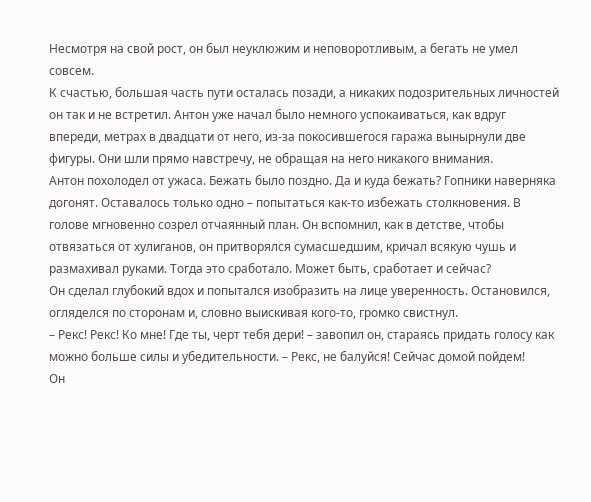Несмотря на свой рост, он был неуклюжим и неповоротливым, а бегать не умел совсем.
К счастью, большая часть пути осталась позади, а никаких подозрительных личностей он так и не встретил. Антон уже начал было немного успокаиваться, как вдруг впереди, метрах в двадцати от него, из-за покосившегося гаража вынырнули две фигуры. Они шли прямо навстречу, не обращая на него никакого внимания.
Антон похолодел от ужаса. Бежать было поздно. Да и куда бежать? Гопники наверняка догонят. Оставалось только одно – попытаться как-то избежать столкновения. В голове мгновенно созрел отчаянный план. Он вспомнил, как в детстве, чтобы отвязаться от хулиганов, он притворялся сумасшедшим, кричал всякую чушь и размахивал руками. Тогда это сработало. Может быть, сработает и сейчас?
Он сделал глубокий вдох и попытался изобразить на лице уверенность. Остановился, огляделся по сторонам и, словно выискивая кого-то, громко свистнул.
– Рекс! Рекс! Ко мне! Где ты, черт тебя дери! – завопил он, стараясь придать голосу как можно больше силы и убедительности. – Рекс, не балуйся! Сейчас домой пойдем!
Он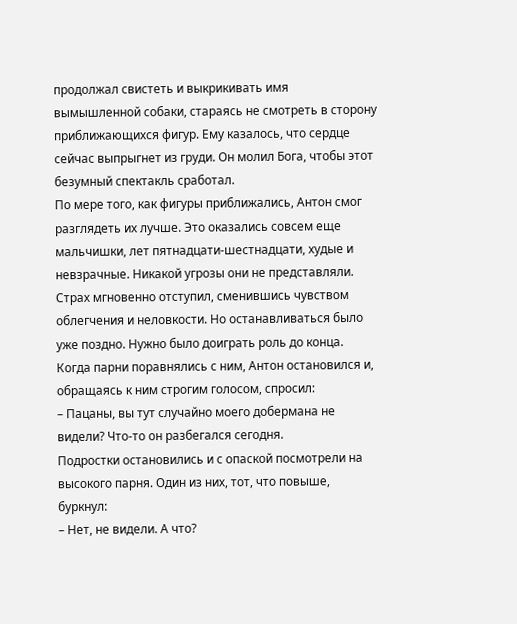продолжал свистеть и выкрикивать имя вымышленной собаки, стараясь не смотреть в сторону приближающихся фигур. Ему казалось, что сердце сейчас выпрыгнет из груди. Он молил Бога, чтобы этот безумный спектакль сработал.
По мере того, как фигуры приближались, Антон смог разглядеть их лучше. Это оказались совсем еще мальчишки, лет пятнадцати-шестнадцати, худые и невзрачные. Никакой угрозы они не представляли. Страх мгновенно отступил, сменившись чувством облегчения и неловкости. Но останавливаться было уже поздно. Нужно было доиграть роль до конца.
Когда парни поравнялись с ним, Антон остановился и, обращаясь к ним строгим голосом, спросил:
– Пацаны, вы тут случайно моего добермана не видели? Что-то он разбегался сегодня.
Подростки остановились и с опаской посмотрели на высокого парня. Один из них, тот, что повыше, буркнул:
– Нет, не видели. А что?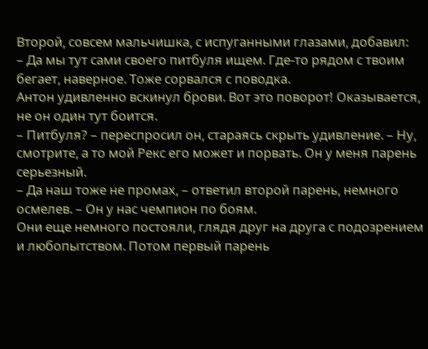Второй, совсем мальчишка, с испуганными глазами, добавил:
– Да мы тут сами своего питбуля ищем. Где-то рядом с твоим бегает, наверное. Тоже сорвался с поводка.
Антон удивленно вскинул брови. Вот это поворот! Оказывается, не он один тут боится.
– Питбуля? – переспросил он, стараясь скрыть удивление. – Ну, смотрите, а то мой Рекс его может и порвать. Он у меня парень серьезный.
– Да наш тоже не промах, – ответил второй парень, немного осмелев. – Он у нас чемпион по боям.
Они еще немного постояли, глядя друг на друга с подозрением и любопытством. Потом первый парень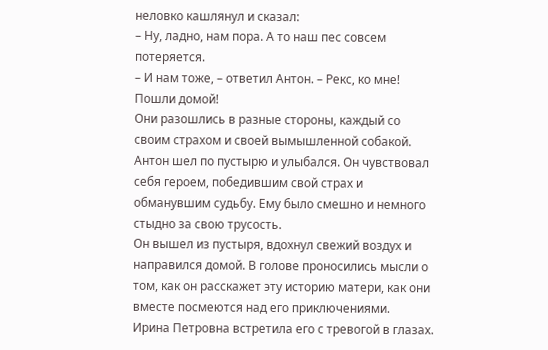неловко кашлянул и сказал:
– Ну, ладно, нам пора. А то наш пес совсем потеряется.
– И нам тоже, – ответил Антон. – Рекс, ко мне! Пошли домой!
Они разошлись в разные стороны, каждый со своим страхом и своей вымышленной собакой. Антон шел по пустырю и улыбался. Он чувствовал себя героем, победившим свой страх и обманувшим судьбу. Ему было смешно и немного стыдно за свою трусость.
Он вышел из пустыря, вдохнул свежий воздух и направился домой. В голове проносились мысли о том, как он расскажет эту историю матери, как они вместе посмеются над его приключениями.
Ирина Петровна встретила его с тревогой в глазах.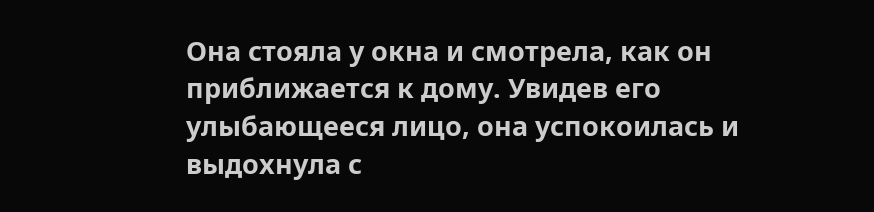Она стояла у окна и смотрела, как он приближается к дому. Увидев его улыбающееся лицо, она успокоилась и выдохнула с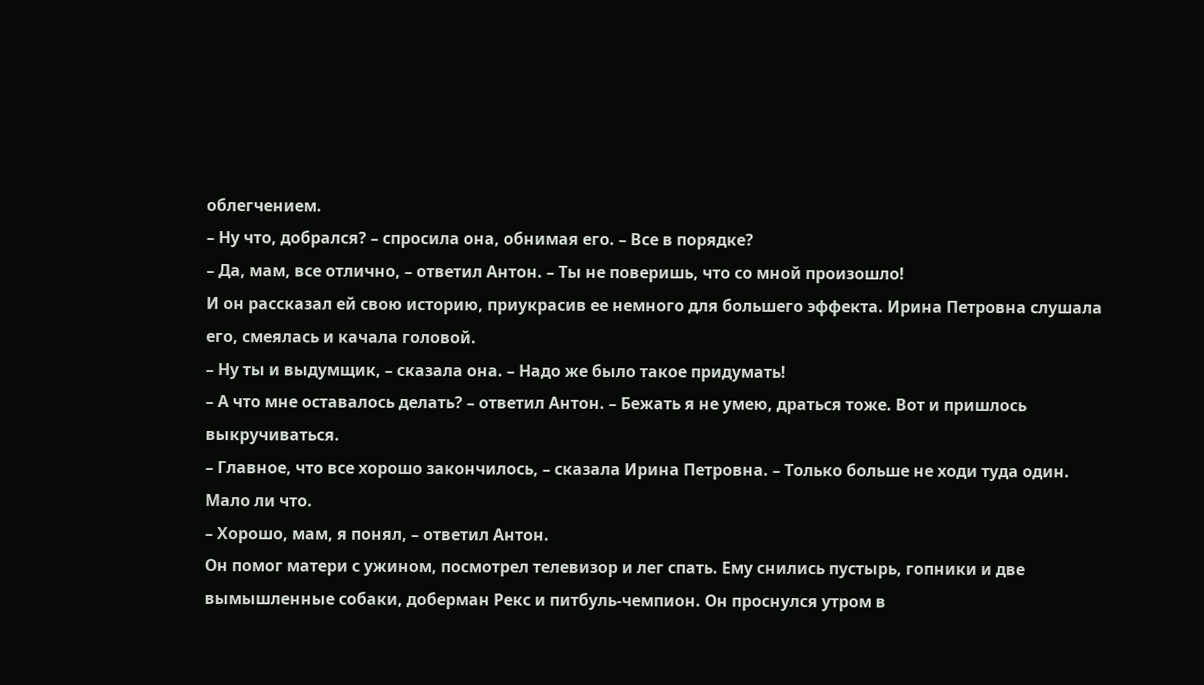облегчением.
– Ну что, добрался? – спросила она, обнимая его. – Все в порядке?
– Да, мам, все отлично, – ответил Антон. – Ты не поверишь, что со мной произошло!
И он рассказал ей свою историю, приукрасив ее немного для большего эффекта. Ирина Петровна слушала его, смеялась и качала головой.
– Ну ты и выдумщик, – сказала она. – Надо же было такое придумать!
– А что мне оставалось делать? – ответил Антон. – Бежать я не умею, драться тоже. Вот и пришлось выкручиваться.
– Главное, что все хорошо закончилось, – сказала Ирина Петровна. – Только больше не ходи туда один. Мало ли что.
– Хорошо, мам, я понял, – ответил Антон.
Он помог матери с ужином, посмотрел телевизор и лег спать. Ему снились пустырь, гопники и две вымышленные собаки, доберман Рекс и питбуль-чемпион. Он проснулся утром в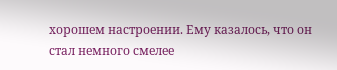хорошем настроении. Ему казалось, что он стал немного смелее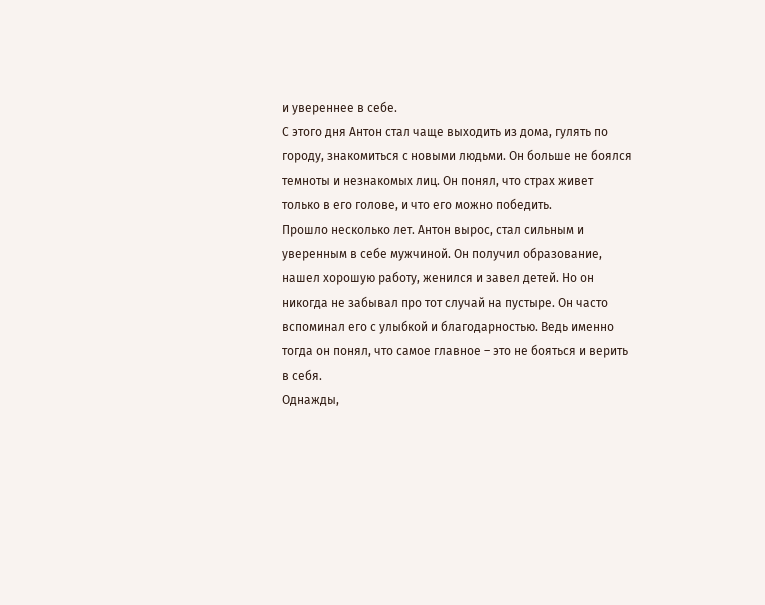и увереннее в себе.
С этого дня Антон стал чаще выходить из дома, гулять по городу, знакомиться с новыми людьми. Он больше не боялся темноты и незнакомых лиц. Он понял, что страх живет только в его голове, и что его можно победить.
Прошло несколько лет. Антон вырос, стал сильным и уверенным в себе мужчиной. Он получил образование, нашел хорошую работу, женился и завел детей. Но он никогда не забывал про тот случай на пустыре. Он часто вспоминал его с улыбкой и благодарностью. Ведь именно тогда он понял, что самое главное – это не бояться и верить в себя.
Однажды,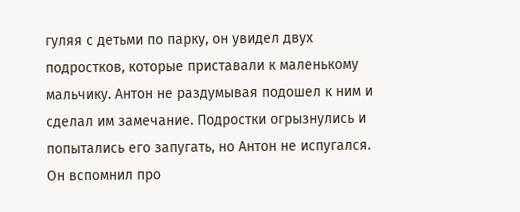гуляя с детьми по парку, он увидел двух подростков, которые приставали к маленькому мальчику. Антон не раздумывая подошел к ним и сделал им замечание. Подростки огрызнулись и попытались его запугать, но Антон не испугался. Он вспомнил про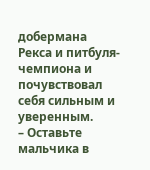добермана Рекса и питбуля-чемпиона и почувствовал себя сильным и уверенным.
– Оставьте мальчика в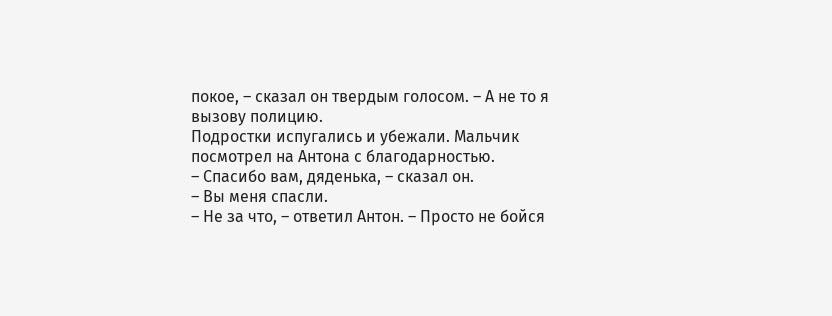покое, – сказал он твердым голосом. – А не то я вызову полицию.
Подростки испугались и убежали. Мальчик посмотрел на Антона с благодарностью.
– Спасибо вам, дяденька, – сказал он.
– Вы меня спасли.
– Не за что, – ответил Антон. – Просто не бойся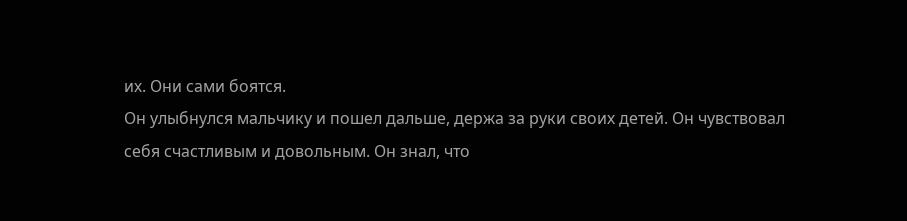их. Они сами боятся.
Он улыбнулся мальчику и пошел дальше, держа за руки своих детей. Он чувствовал себя счастливым и довольным. Он знал, что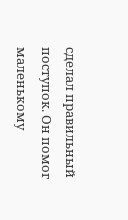сделал правильный поступок. Он помог маленькому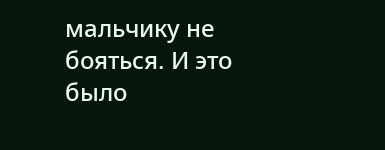мальчику не бояться. И это было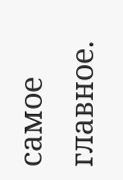самое главное.